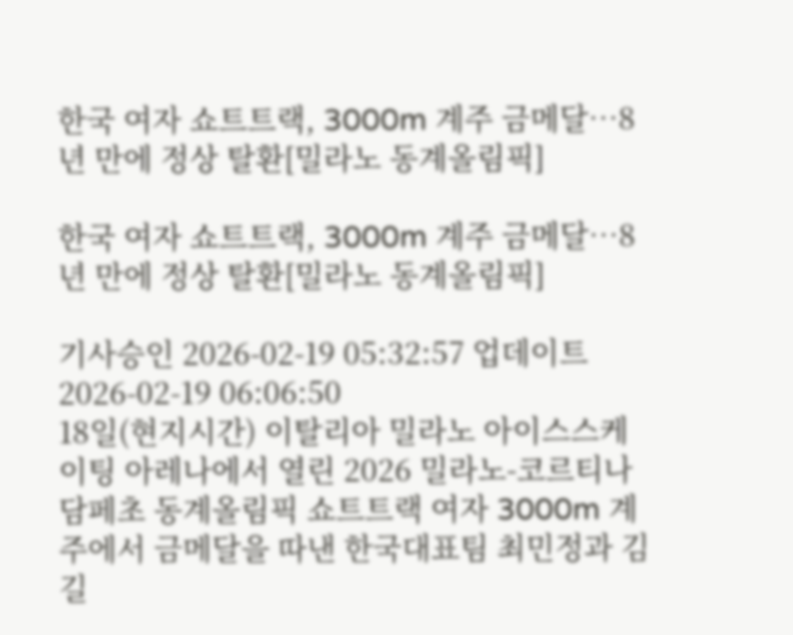한국 여자 쇼트트랙, 3000m 계주 금메달…8년 만에 정상 탈환[밀라노 동계올림픽]

한국 여자 쇼트트랙, 3000m 계주 금메달…8년 만에 정상 탈환[밀라노 동계올림픽]

기사승인 2026-02-19 05:32:57 업데이트 2026-02-19 06:06:50
18일(현지시간) 이탈리아 밀라노 아이스스케이팅 아레나에서 열린 2026 밀라노-코르티나담페초 동계올림픽 쇼트트랙 여자 3000m 계주에서 금메달을 따낸 한국대표팀 최민정과 김길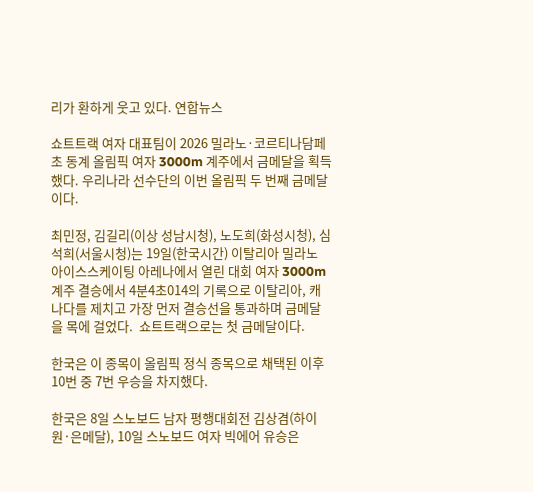리가 환하게 웃고 있다. 연합뉴스

쇼트트랙 여자 대표팀이 2026 밀라노·코르티나담페초 동계 올림픽 여자 3000m 계주에서 금메달을 획득했다. 우리나라 선수단의 이번 올림픽 두 번째 금메달이다.

최민정, 김길리(이상 성남시청), 노도희(화성시청), 심석희(서울시청)는 19일(한국시간) 이탈리아 밀라노 아이스스케이팅 아레나에서 열린 대회 여자 3000m 계주 결승에서 4분4초014의 기록으로 이탈리아, 캐나다를 제치고 가장 먼저 결승선을 통과하며 금메달을 목에 걸었다.  쇼트트랙으로는 첫 금메달이다.

한국은 이 종목이 올림픽 정식 종목으로 채택된 이후 10번 중 7번 우승을 차지했다.

한국은 8일 스노보드 남자 평행대회전 김상겸(하이원·은메달), 10일 스노보드 여자 빅에어 유승은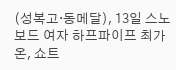(성복고·동메달), 13일 스노보드 여자 하프파이프 최가온, 쇼트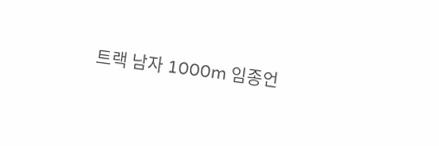트랙 남자 1000m 임종언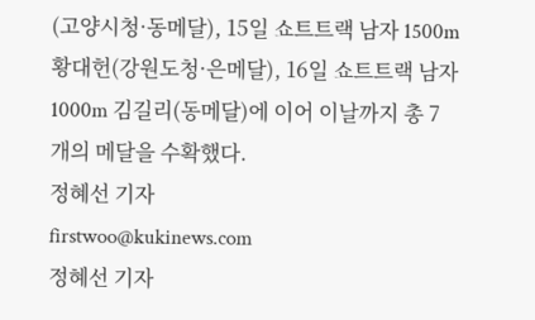(고양시청·동메달), 15일 쇼트트랙 남자 1500m 황대헌(강원도청·은메달), 16일 쇼트트랙 남자 1000m 김길리(동메달)에 이어 이날까지 총 7개의 메달을 수확했다.
정혜선 기자
firstwoo@kukinews.com
정혜선 기자